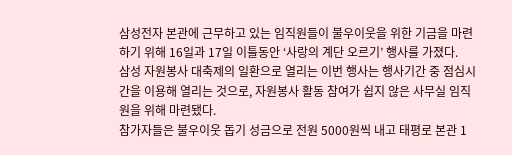삼성전자 본관에 근무하고 있는 임직원들이 불우이웃을 위한 기금을 마련하기 위해 16일과 17일 이틀동안 ‘사랑의 계단 오르기’ 행사를 가졌다.
삼성 자원봉사 대축제의 일환으로 열리는 이번 행사는 행사기간 중 점심시간을 이용해 열리는 것으로, 자원봉사 활동 참여가 쉽지 않은 사무실 임직원을 위해 마련됐다.
참가자들은 불우이웃 돕기 성금으로 전원 5000원씩 내고 태평로 본관 1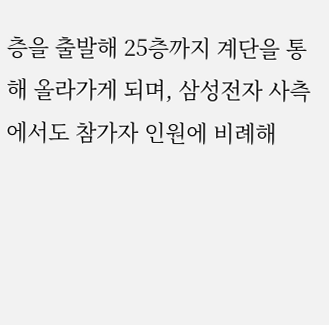층을 출발해 25층까지 계단을 통해 올라가게 되며, 삼성전자 사측에서도 참가자 인원에 비례해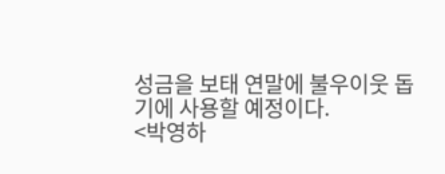성금을 보태 연말에 불우이웃 돕기에 사용할 예정이다.
<박영하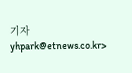기자 yhpark@etnews.co.kr>